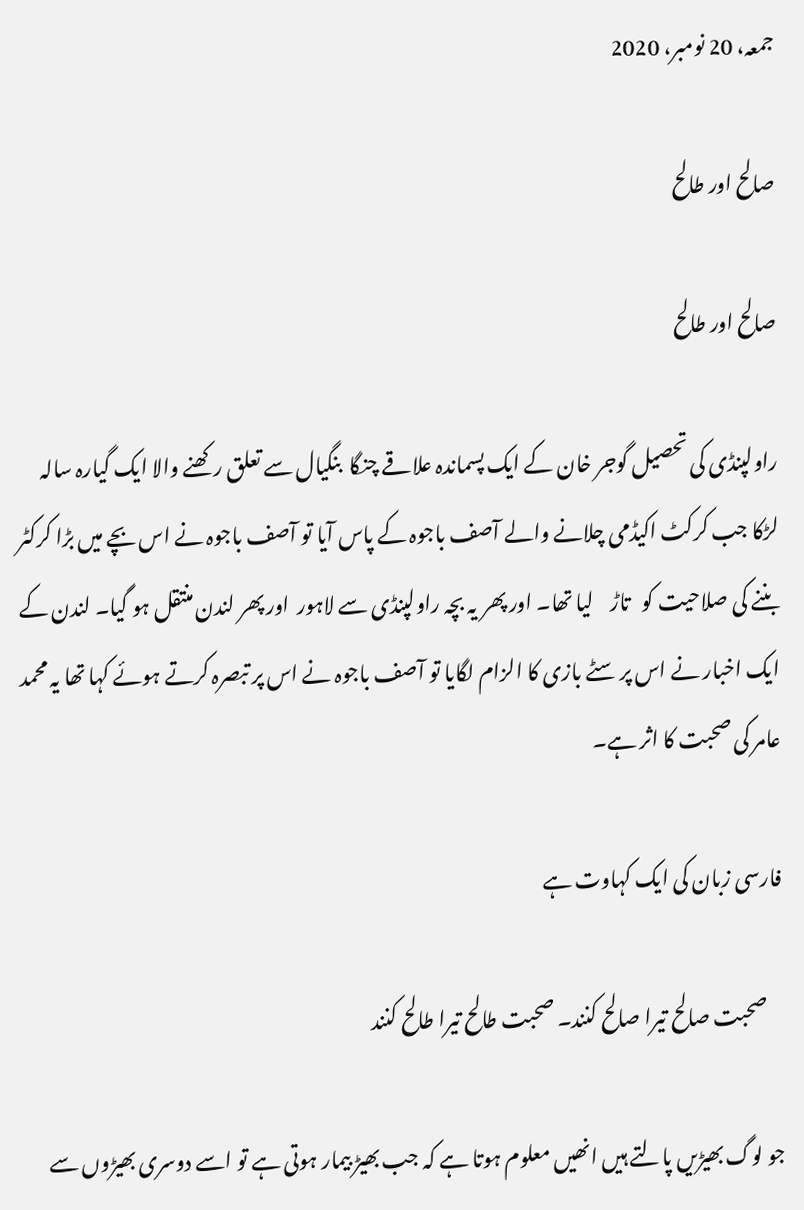جمعہ، 20 نومبر، 2020

صالح اور طالح

صالح اور طالح

راولپنڈی کی تحصیل گوجر خان کے ایک پسماندہ علاقے چنگا  بنگیال سے تعلق رکھنے والا ایک گیارہ سالہ لڑکا جب کرکٹ اکیڈمی چلانے والے آصف باجوہ کے پاس آیا تو آصف باجوہ نے اس بچے میں بڑا کرکٹر بننے کی صلاحیت کو   تاڑ    لیا تھا۔ اور پھر یہ بچہ راولپنڈی سے لاہور  اور پھر لندن منتقل ہو گیا۔ لندن کے ایک اخبار نے اس پر سٹے بازی کا الزام لگایا تو آصف باجوہ نے اس پر تبصرہ کرتے ہوئے کہا تھا یہ محمد عامر کی صحبت کا اثر ہے۔

فارسی زبان کی ایک کہاوت ہے

    صحبت صالح تیرا صالح کنند۔ صحبت طالح تیرا طالح کنند

جو لوگ بھیڑیں پالتے ہیں انھیں معلوم ہوتا ہے کہ جب بھیڑ بیمار ہوتی ہے تو اسے دوسری بھیڑوں سے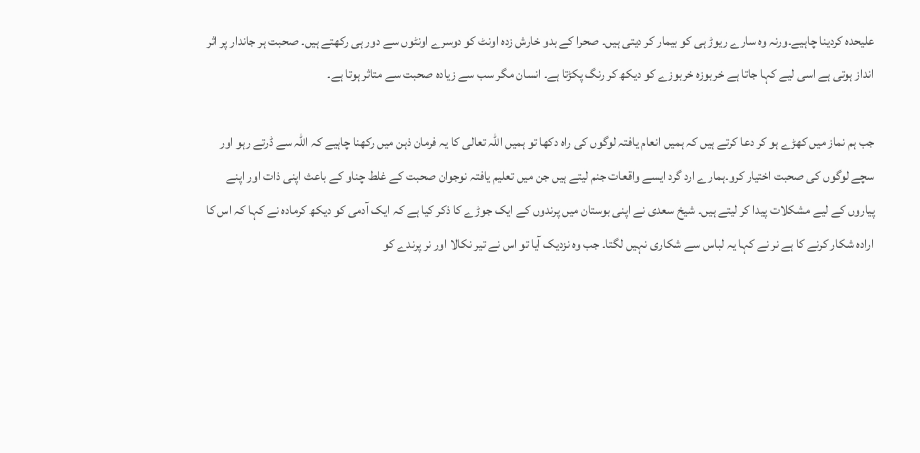علیحدہ کردینا چاہیے۔ورنہ وہ سارے ریوڑ ہی کو بیمار کر دیتی ہیں۔ صحرا کے بدو خارش زدہ اونٹ کو دوسرے اونٹوں سے دور ہی رکھتے ہیں۔ صحبت ہر جاندار پر اثر انداز ہوتی ہے اسی لیے کہا جاتا ہے خربوزہ خربوزے کو دیکھ کر رنگ پکڑتا ہے۔ انسان مگر سب سے زیادہ صحبت سے متاثر ہوتا ہے۔

جب ہم نماز میں کھڑے ہو کر دعا کرتے ہیں کہ ہمیں انعام یافتہ لوگوں کی راہ دکھا تو ہمیں اللہ تعالی کا یہ فرمان ذہن میں رکھنا چاہیے کہ اللہ سے ڈرتے رہو اور سچے لوگوں کی صحبت اختیار کرو۔ہمارے ارد گرد ایسے واقعات جنم لیتے ہیں جن میں تعلیم یافتہ نوجوان صحبت کے غلط چناو کے باعث اپنی ذات اور اپنے پیاروں کے لیے مشکلات پیدا کر لیتے ہیں۔ شیخ سعدی نے اپنی بوستان میں پرندوں کے ایک جوڑے کا ذکر کیا ہے کہ ایک آدمی کو دیکھ کرمادہ نے کہا کہ اس کا ارادہ شکار کرنے کا ہے نر نے کہا یہ لباس سے شکاری نہیں لگتا۔ جب وہ نزدیک آیا تو اس نے تیر نکالا اور نر پرندے کو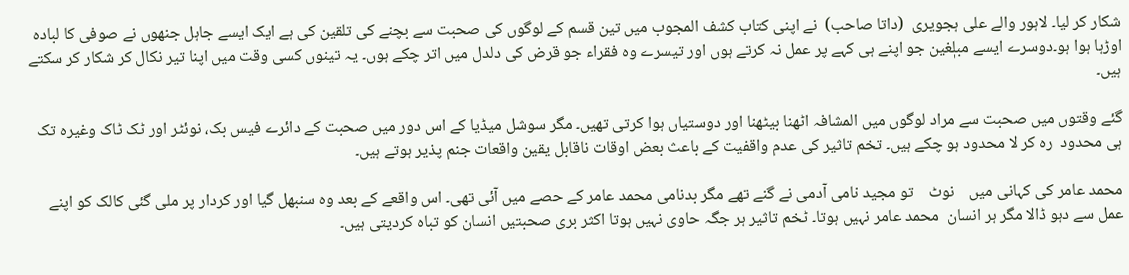شکار کر لیا۔ لاہور والے علی ہجویری  (داتا صاحب)  نے اپنی کتاب کشف المجوب میں تین قسم کے لوگوں کی صحبت سے بچنے کی تلقین کی ہے ایک ایسے جاہل جنھوں نے صوفی کا لبادہ اوڑہا ہوا ہو۔دوسرے ایسے مبلٖغین جو اپنے ہی کہے پر عمل نہ کرتے ہوں اور تیسرے وہ فقراء جو قرض کی دلدل میں اتر چکے ہوں۔ یہ تینوں کسی وقت میں اپنا تیر نکال کر شکار کر سکتے ہیں۔

گئے وقتوں میں صحبت سے مراد لوگوں میں المشافہ اٹھنا بیٹھنا اور دوستیاں ہوا کرتی تھیں۔ مگر سوشل میڈیا کے اس دور میں صحبت کے دائرے فیس بک، نوئٹر اور ٹک ٹاک وغیرہ تک ہی محدود  رہ کر لا محدود ہو چکے ہیں۔ تخم تاثیر کی عدم واقفیت کے باعث بعض اوقات ناقابل یقین واقعات جنم پذیر ہوتے ہیں۔

محمد عامر کی کہانی میں    نوٹ    تو مجید نامی آدمی نے گنے تھے مگر بدنامی محمد عامر کے حصے میں آئی تھی۔ اس واقعے کے بعد وہ سنبھل گیا اور کردار پر ملی گئی کالک کو اپنے عمل سے دہو ڈالا مگر ہر انسان  محمد عامر نہیں ہوتا۔ ٹخم تاثیر ہر جگہ حاوی نہیں ہوتا اکثر بری صحبتیں انسان کو تباہ کردیتی ہیں۔